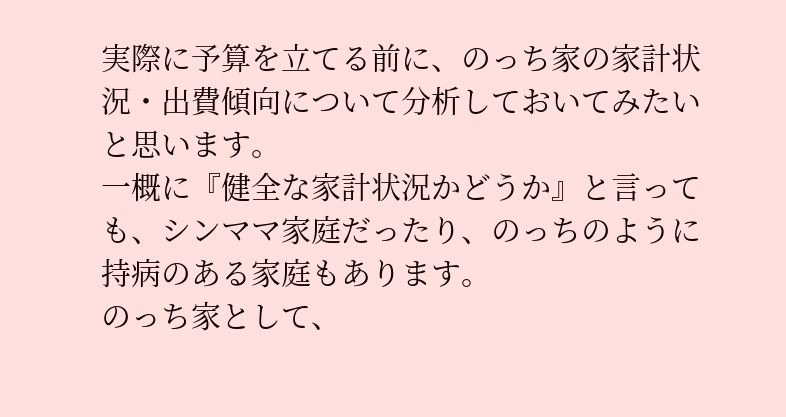実際に予算を立てる前に、のっち家の家計状況・出費傾向について分析しておいてみたいと思います。
一概に『健全な家計状況かどうか』と言っても、シンママ家庭だったり、のっちのように持病のある家庭もあります。
のっち家として、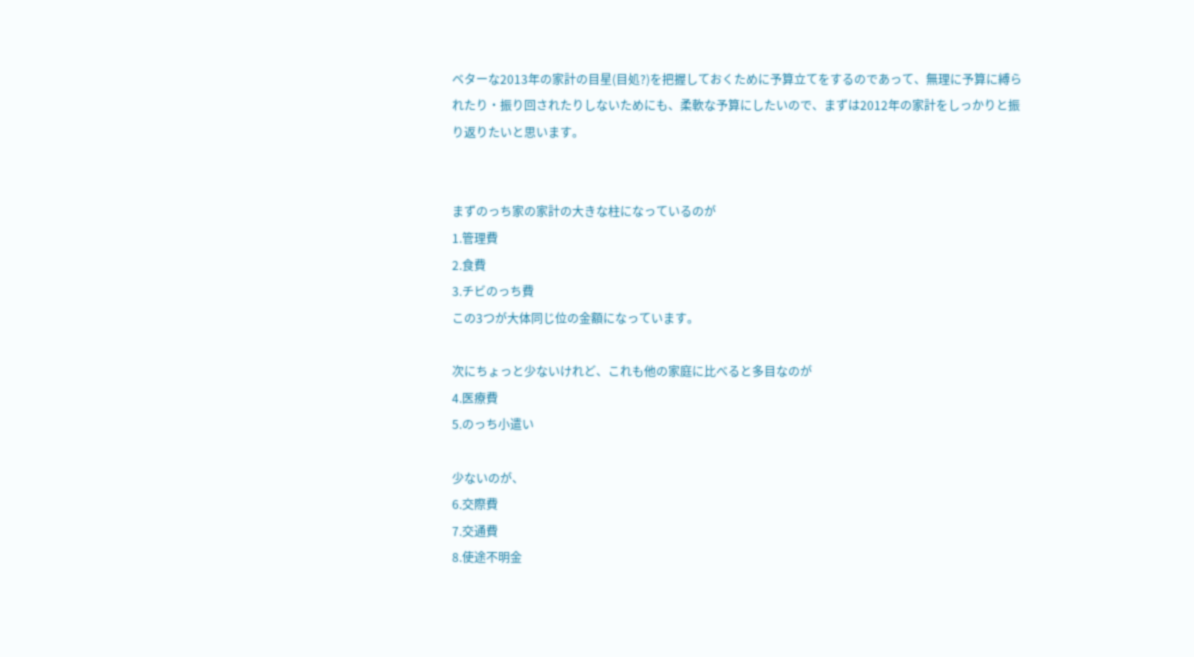ベターな2013年の家計の目星(目処?)を把握しておくために予算立てをするのであって、無理に予算に縛られたり・振り回されたりしないためにも、柔軟な予算にしたいので、まずは2012年の家計をしっかりと振り返りたいと思います。


まずのっち家の家計の大きな柱になっているのが
1.管理費
2.食費
3.チビのっち費
この3つが大体同じ位の金額になっています。

次にちょっと少ないけれど、これも他の家庭に比べると多目なのが
4.医療費
5.のっち小遣い

少ないのが、
6.交際費
7.交通費
8.使途不明金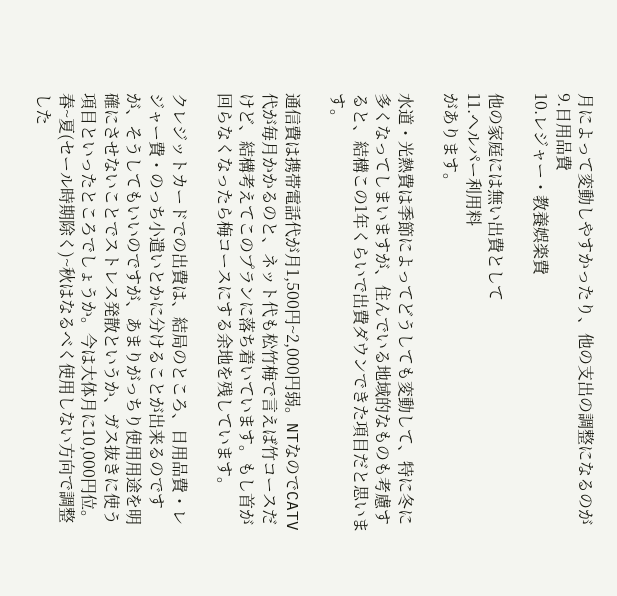月によって変動しやすかったり、他の支出の調整になるのが
9.日用品費
10.レジャー・教養娯楽費

他の家庭には無い出費として
11.ヘルパー利用料
があります。

水道・光熱費は季節によってどうしても変動して、特に冬に多くなってしまいますが、住んでいる地域的なものも考慮すると、結構この1年くらいで出費ダウンできた項目だと思います。

通信費は携帯電話代が月1,500円~2,000円弱。NTなのでCATV代が毎月かかるのと、ネット代も松竹梅で言えば竹コースだけど、結構考えてこのプランに落ち着いています。もし首が回らなくなったら梅コースにする余地を残しています。

クレジットカードでの出費は、結局のところ、日用品費・レジャー費・のっち小遣いとかに分けることが出来るのですが、そうしてもいいのですが、あまりがっちり使用用途を明確にさせないことでストレス発散というか、ガス抜きに使う項目といったところでしょうか。今は大体月に10,000円位。春~夏(セール時期除く)~秋はなるべく使用しない方向で調整した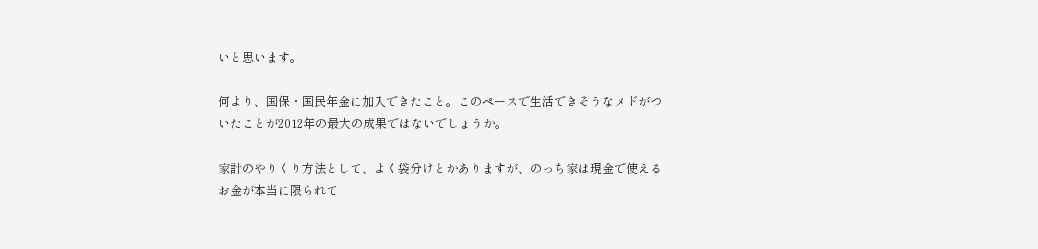いと思います。

何より、国保・国民年金に加入できたこと。このペースで生活できそうなメドがついたことが2012年の最大の成果ではないでしょうか。

家計のやりくり方法として、よく袋分けとかありますが、のっち家は現金で使えるお金が本当に限られて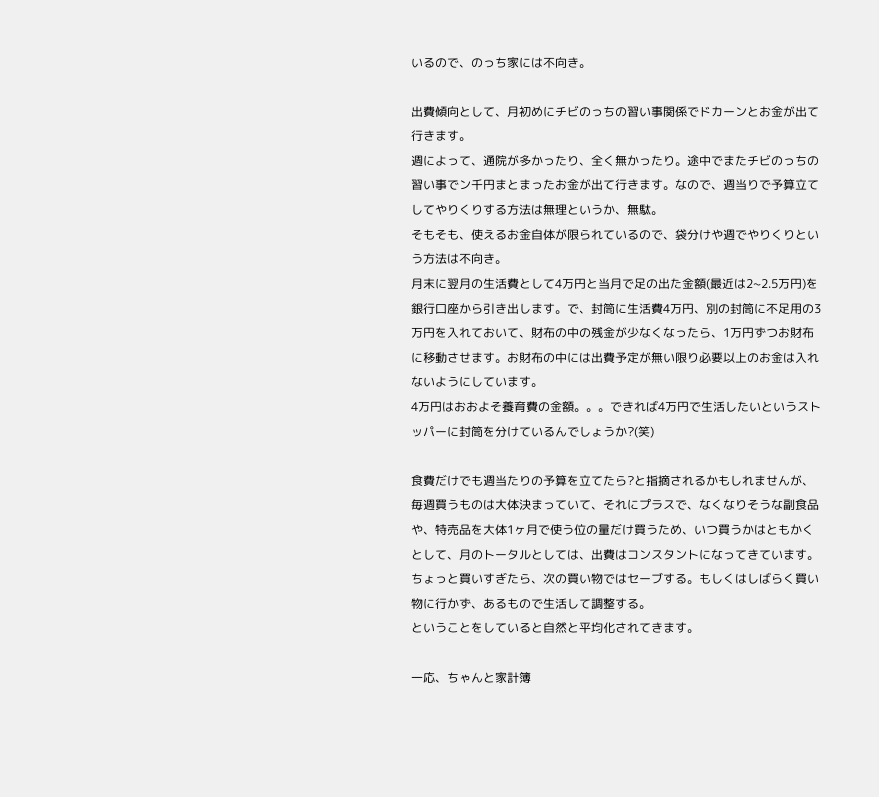いるので、のっち家には不向き。

出費傾向として、月初めにチビのっちの習い事関係でドカーンとお金が出て行きます。
週によって、通院が多かったり、全く無かったり。途中でまたチビのっちの習い事でン千円まとまったお金が出て行きます。なので、週当りで予算立てしてやりくりする方法は無理というか、無駄。
そもそも、使えるお金自体が限られているので、袋分けや週でやりくりという方法は不向き。
月末に翌月の生活費として4万円と当月で足の出た金額(最近は2~2.5万円)を銀行口座から引き出します。で、封筒に生活費4万円、別の封筒に不足用の3万円を入れておいて、財布の中の残金が少なくなったら、1万円ずつお財布に移動させます。お財布の中には出費予定が無い限り必要以上のお金は入れないようにしています。
4万円はおおよそ養育費の金額。。。できれば4万円で生活したいというストッパーに封筒を分けているんでしょうか?(笑)

食費だけでも週当たりの予算を立てたら?と指摘されるかもしれませんが、毎週買うものは大体決まっていて、それにプラスで、なくなりそうな副食品や、特売品を大体1ヶ月で使う位の量だけ買うため、いつ買うかはともかくとして、月のトータルとしては、出費はコンスタントになってきています。
ちょっと買いすぎたら、次の買い物ではセーブする。もしくはしばらく買い物に行かず、あるもので生活して調整する。
ということをしていると自然と平均化されてきます。

一応、ちゃんと家計簿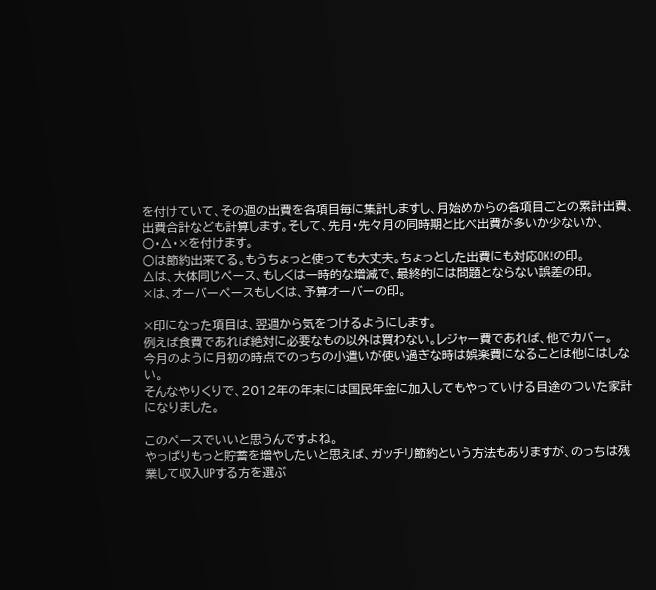を付けていて、その週の出費を各項目毎に集計しますし、月始めからの各項目ごとの累計出費、出費合計なども計算します。そして、先月・先々月の同時期と比べ出費が多いか少ないか、○・△・×を付けます。
○は節約出来てる。もうちょっと使っても大丈夫。ちょっとした出費にも対応OK!の印。
△は、大体同じペース、もしくは一時的な増減で、最終的には問題とならない誤差の印。
×は、オーバーペースもしくは、予算オーバーの印。

×印になった項目は、翌週から気をつけるようにします。
例えば食費であれば絶対に必要なもの以外は買わない。レジャー費であれば、他でカバー。
今月のように月初の時点でのっちの小遣いが使い過ぎな時は娯楽費になることは他にはしない。
そんなやりくりで、2012年の年末には国民年金に加入してもやっていける目途のついた家計になりました。

このペースでいいと思うんですよね。
やっぱりもっと貯蓄を増やしたいと思えば、ガッチリ節約という方法もありますが、のっちは残業して収入UPする方を選ぶ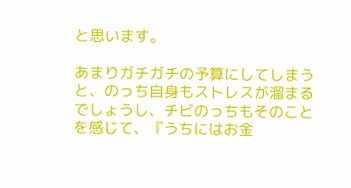と思います。

あまりガチガチの予算にしてしまうと、のっち自身もストレスが溜まるでしょうし、チビのっちもそのことを感じて、『うちにはお金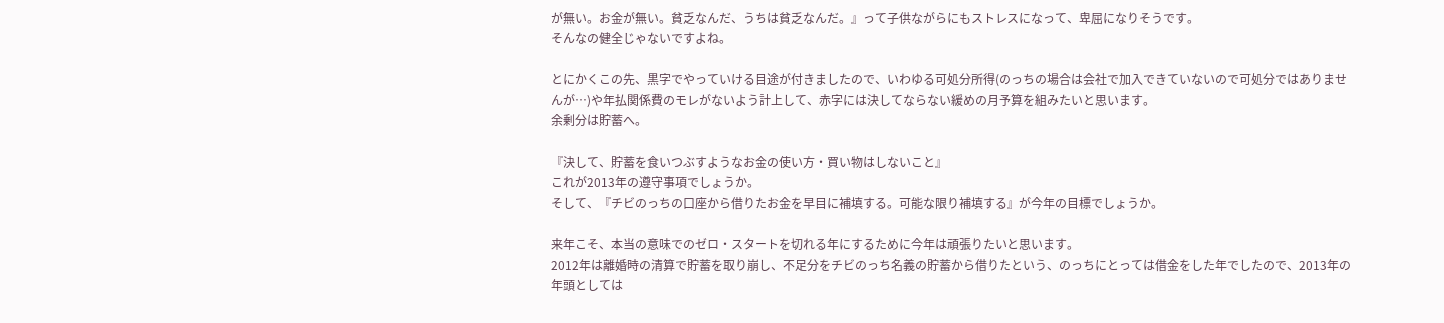が無い。お金が無い。貧乏なんだ、うちは貧乏なんだ。』って子供ながらにもストレスになって、卑屈になりそうです。
そんなの健全じゃないですよね。

とにかくこの先、黒字でやっていける目途が付きましたので、いわゆる可処分所得(のっちの場合は会社で加入できていないので可処分ではありませんが…)や年払関係費のモレがないよう計上して、赤字には決してならない緩めの月予算を組みたいと思います。
余剰分は貯蓄へ。

『決して、貯蓄を食いつぶすようなお金の使い方・買い物はしないこと』
これが2013年の遵守事項でしょうか。
そして、『チビのっちの口座から借りたお金を早目に補填する。可能な限り補填する』が今年の目標でしょうか。

来年こそ、本当の意味でのゼロ・スタートを切れる年にするために今年は頑張りたいと思います。
2012年は離婚時の清算で貯蓄を取り崩し、不足分をチビのっち名義の貯蓄から借りたという、のっちにとっては借金をした年でしたので、2013年の年頭としては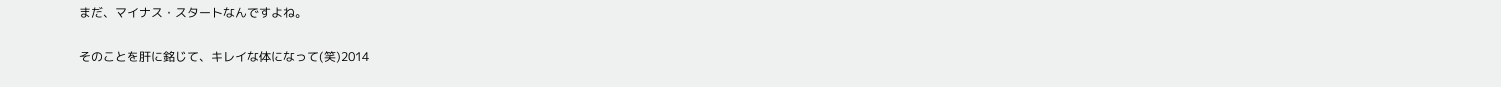まだ、マイナス・スタートなんですよね。

そのことを肝に銘じて、キレイな体になって(笑)2014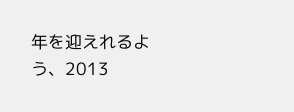年を迎えれるよう、2013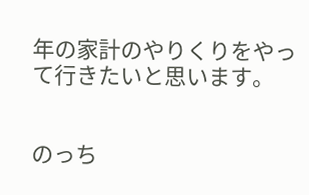年の家計のやりくりをやって行きたいと思います。


のっち